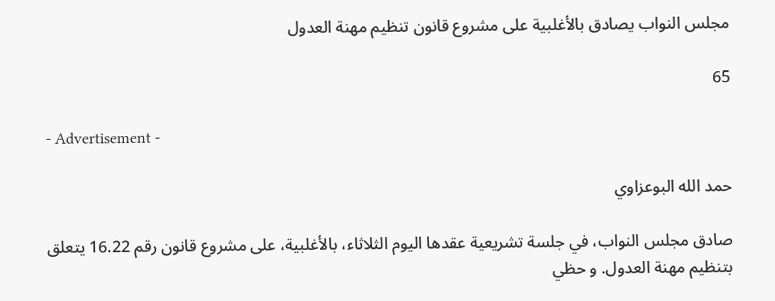مجلس النواب يصادق بالأغلبية على مشروع قانون تنظيم مهنة العدول

65

- Advertisement -

حمد الله البوعزاوي

صادق مجلس النواب، في جلسة تشريعية عقدها اليوم الثلاثاء، بالأغلبية، على مشروع قانون رقم 16.22 يتعلق بتنظيم مهنة العدول. و حظي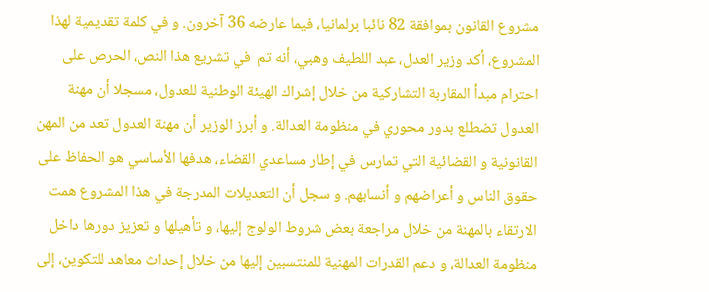مشروع القانون بموافقة 82 نائبا برلمانيا، فيما عارضه 36 آخرون. و في كلمة تقديمية لهذا المشروع، أكد وزير العدل، عبد اللطيف وهبي، أنه تم  في تشريع هذا النص، الحرص على احترام مبدأ المقاربة التشاركية من خلال إشراك الهيئة الوطنية للعدول، مسجلا أن مهنة العدول تضطلع بدور محوري في منظومة العدالة. و أبرز الوزير أن مهنة العدول تعد من المهن القانونية و القضائية التي تمارس في إطار مساعدي القضاء، هدفها الأساسي هو الحفاظ على حقوق الناس و أعراضهم و أنسابهم. و سجل أن التعديلات المدرجة في هذا المشروع همت الارتقاء بالمهنة من خلال مراجعة بعض شروط الولوج إليها، و تأهيلها و تعزيز دورها داخل منظومة العدالة، و دعم القدرات المهنية للمنتسبين إليها من خلال إحداث معاهد للتكوين، إلى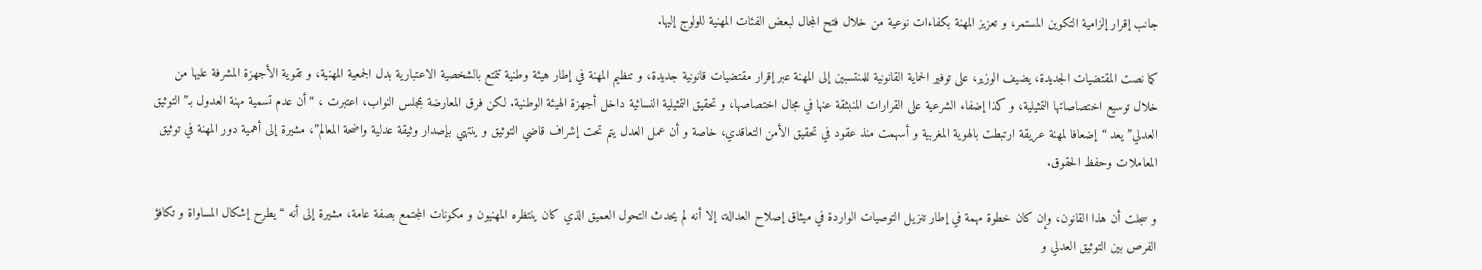جانب إقرار إلزامية التكوين المستمر، و تعزيز المهنة بكفاءات نوعية من خلال فتح المجال لبعض الفئات المهنية للولوج إليها.

كما نصت المقتضيات الجديدة، يضيف الوزير، على توفير الحماية القانونية للمنتسبين إلى المهنة عبر إقرار مقتضيات قانونية جديدة، و تنظيم المهنة في إطار هيئة وطنية تتمتع بالشخصية الاعتبارية بدل الجمعية المهنية، و تقوية الأجهزة المشرفة عليها من خلال توسيع اختصاصاتها التمثيلية، و كذا إضفاء الشرعية على القرارات المنبثقة عنها في مجال اختصاصها، و تحقيق التمثيلية النسائية داخل أجهزة الهيئة الوطنية. لكن فرق المعارضة بمجلس النواب، اعتبرت ، “أن عدم تسمية مهنة العدول بـ”التوثيق العدلي” يعد “إضعافا لمهنة عريقة ارتبطت بالهوية المغربية و أسهمت منذ عقود في تحقيق الأمن التعاقدي، خاصة و أن عمل العدل يتم تحت إشراف قاضي التوثيق و ينتهي بإصدار وثيقة عدلية واضحة المعالم”، مشيرة إلى أهمية دور المهنة في توثيق المعاملات وحفظ الحقوق.

و سجلت أن هذا القانون، وإن كان خطوة مهمة في إطار تنزيل التوصيات الواردة في ميثاق إصلاح العدالة، إلا أنه لم يحدث التحول العميق الذي كان ينتظره المهنيون و مكونات المجتمع بصفة عامة، مشيرة إلى أنه “يطرح إشكال المساواة و تكافؤ الفرص بين التوثيق العدلي و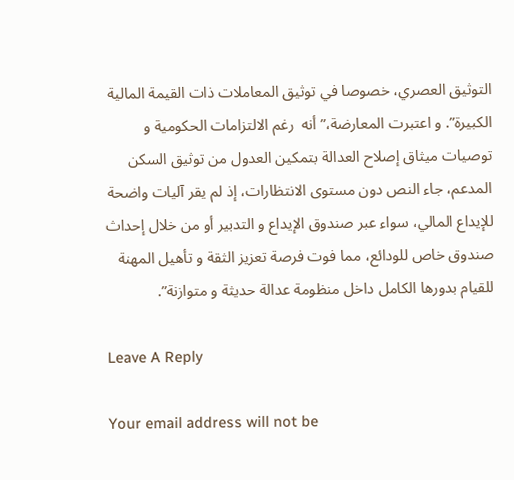التوثيق العصري، خصوصا في توثيق المعاملات ذات القيمة المالية الكبيرة”. و اعتبرت المعارضة،” أنه  رغم الالتزامات الحكومية و توصيات ميثاق إصلاح العدالة بتمكين العدول من توثيق السكن المدعم، جاء النص دون مستوى الانتظارات، إذ لم يقر آليات واضحة للإيداع المالي، سواء عبر صندوق الإيداع و التدبير أو من خلال إحداث صندوق خاص للودائع، مما فوت فرصة تعزيز الثقة و تأهيل المهنة للقيام بدورها الكامل داخل منظومة عدالة حديثة و متوازنة”.

Leave A Reply

Your email address will not be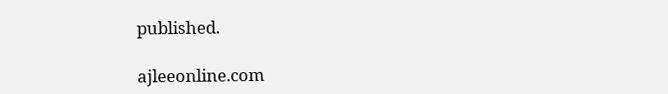published.

ajleeonline.com